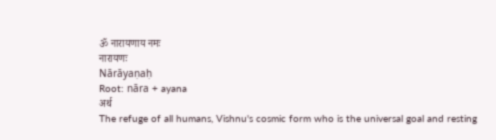ॐ नारायणाय नमः
नारायणः
Nārāyaṇaḥ
Root: nāra + ayana
अर्थ
The refuge of all humans, Vishnu's cosmic form who is the universal goal and resting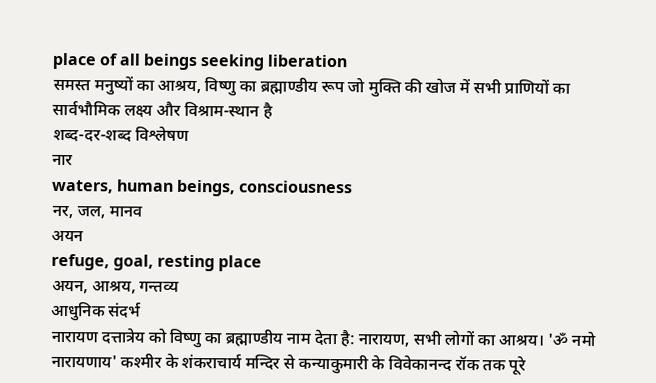place of all beings seeking liberation
समस्त मनुष्यों का आश्रय, विष्णु का ब्रह्माण्डीय रूप जो मुक्ति की खोज में सभी प्राणियों का सार्वभौमिक लक्ष्य और विश्राम-स्थान है
शब्द-दर-शब्द विश्लेषण
नार
waters, human beings, consciousness
नर, जल, मानव
अयन
refuge, goal, resting place
अयन, आश्रय, गन्तव्य
आधुनिक संदर्भ
नारायण दत्तात्रेय को विष्णु का ब्रह्माण्डीय नाम देता है: नारायण, सभी लोगों का आश्रय। 'ॐ नमो नारायणाय' कश्मीर के शंकराचार्य मन्दिर से कन्याकुमारी के विवेकानन्द रॉक तक पूरे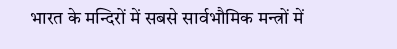भारत के मन्दिरों में सबसे सार्वभौमिक मन्त्रों में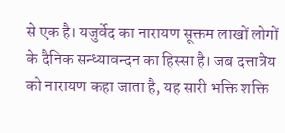से एक है। यजुर्वेद का नारायण सूक्तम लाखों लोगों के दैनिक सन्ध्यावन्दन का हिस्सा है। जब दत्तात्रेय को नारायण कहा जाता है, यह सारी भक्ति शक्ति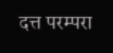दत्त परम्परा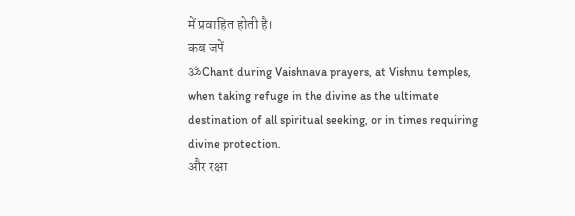में प्रवाहित होती है।
कब जपें
ॐChant during Vaishnava prayers, at Vishnu temples, when taking refuge in the divine as the ultimate destination of all spiritual seeking, or in times requiring divine protection.
और रक्षा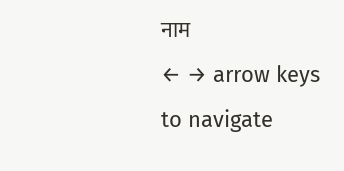नाम
← → arrow keys to navigate